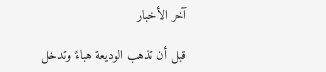آخر الأخبار

قبل أن تذهب الوديعة هباءً وتدخل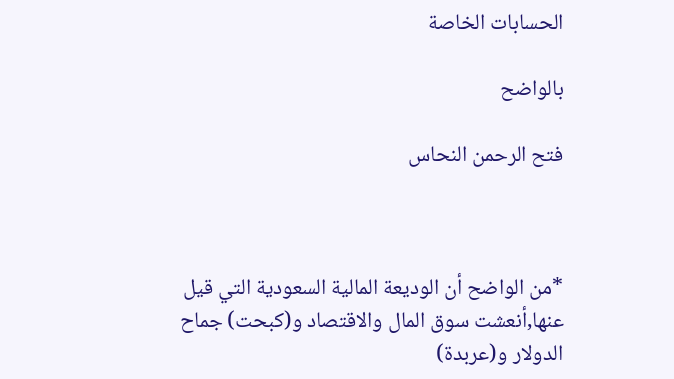الحسابات الخاصة

بالواضح

فتح الرحمن النحاس



*من الواضح أن الوديعة المالية السعودية التي قيل عنها,أنعشت سوق المال والاقتصاد و(كبحت) جماح الدولار و(عربدة)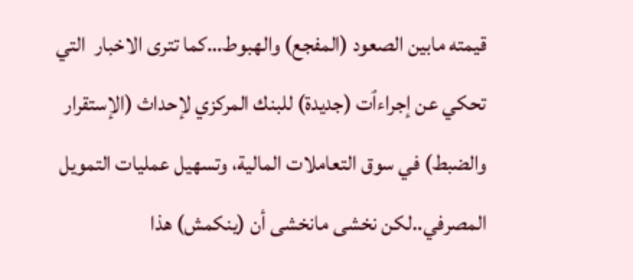قيمته مابين الصعود (المفجع) والهبوط…كما تترى الاخبار  التي تحكي عن إجراءٱت (جديدة) للبنك المركزي لإحداث (الإستقرار والضبط) في سوق التعاملات المالية، وتسهيل عمليات التمويل المصرفي..لكن نخشى مانخشى أن (ينكمش) هذا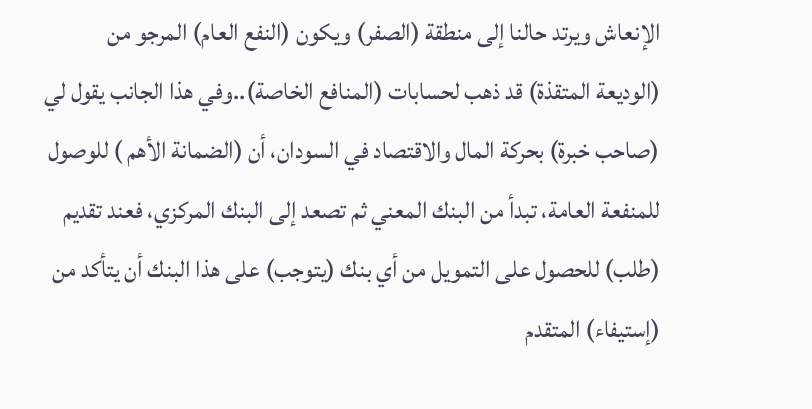الإنعاش ويرتد حالنا إلى منطقة (الصفر) ويكون (النفع العام) المرجو من (الوديعة المتقذة) قد ذهب لحسابات (المنافع الخاصة)..وفي هذا الجانب يقول لي (صاحب خبرة) بحركة المال والاقتصاد في السودان، أن (الضمانة الأهم ) للوصول للمنفعة العامة، تبدأ من البنك المعني ثم تصعد إلى البنك المركزي، فعند تقديم (طلب) للحصول على التمويل من أي بنك (يتوجب) على هذا البنك أن يتأكد من (إستيفاء) المتقدم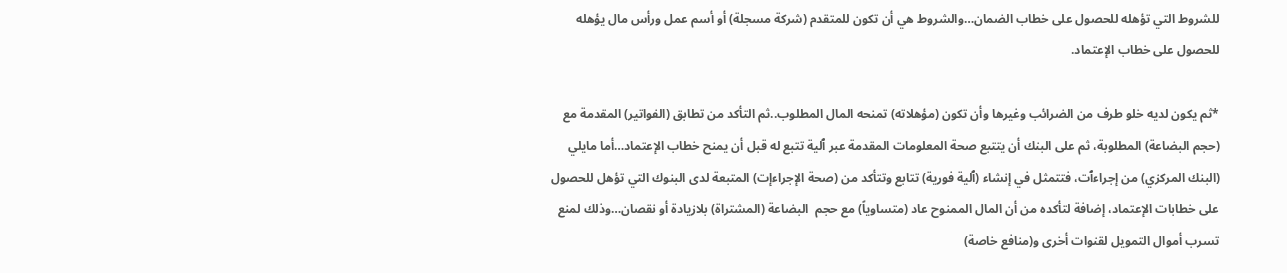للشروط التي تؤهله للحصول على خطاب الضمان…والشروط هي أن تكون للمتقدم (شركة مسجلة) أو أسم عمل ورأس مال يؤهله للحصول على خطاب الإعتماد.

*ثم يكون لديه خلو طرف من الضرائب وغيرها وأن تكون (مؤهلاته) تمنحه المال المطلوب..ثم التأكد من تطابق (الفواتير) المقدمة مع (حجم البضاعة) المطلوبة، ثم على البنك أن يتتبع صحة المعلومات المقدمة عبر ٱلية تتبع له قبل أن يمنح خطاب الإعتماد…أما مايلي (البنك المركزي) من إجراءٱت، فتتمثل في إنشاء (ٱلية فورية) تتابع وتتأكد من (صحة الإجراءإت) المتبعة لدى البنوك التي تؤهل للحصول على خطابات الإعتماد، إضافة لتأكده من أن المال الممنوح عاد (متساوياً) مع حجم  البضاعة (المشتراة) بلازيادة أو نقصان…وذلك لمنع تسرب أموال التمويل لقنوات أخرى و(منافع خاصة)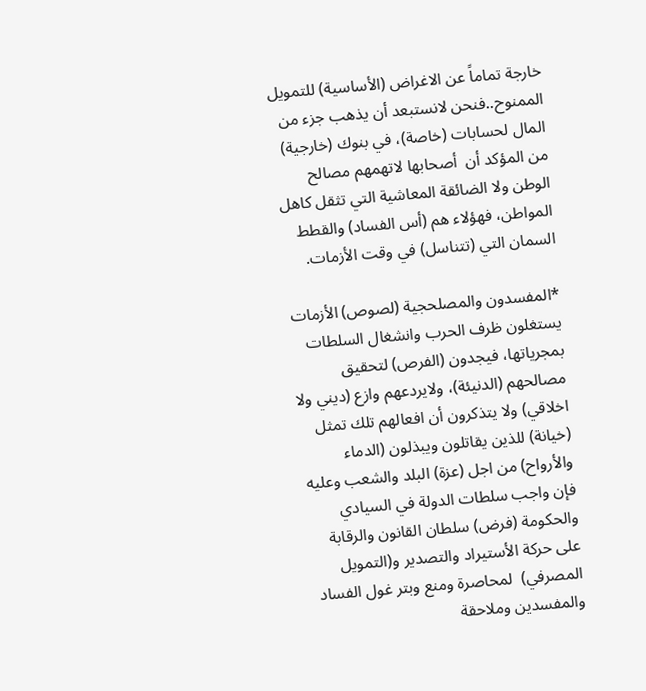خارجة تماماً عن الاغراض (الأساسية) للتمويل الممنوح..فنحن لانستبعد أن يذهب جزء من المال لحسابات (خاصة)، في بنوك (خارجية) من المؤكد أن  أصحابها لاتهمهم مصالح الوطن ولا الضائقة المعاشية التي تثقل كاهل المواطن، فهؤلاء هم (أس الفساد) والقطط السمان التي (تتناسل) في وقت الأزمات.

*المفسدون والمصلحجية (لصوص) الأزمات يستغلون ظرف الحرب وانشغال السلطات بمجرياتها، فيجدون (الفرص) لتحقيق مصالحهم (الدنيئة)، ولايردعهم وازع (ديني ولا اخلاقي) ولا يتذكرون أن افعالهم تلك تمثل (خيانة) للذين يقاتلون ويبذلون (الدماء والأرواح) من اجل (عزة) البلد والشعب وعليه فإن واجب سلطات الدولة في السيادي والحكومة (فرض) سلطان القانون والرقابة على حركة الأستيراد والتصدير و(التمويل المصرفي)  لمحاصرة ومنع وبتر غول الفساد والمفسدين وملاحقة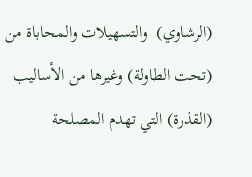(الرشاوي)  والتسهيلات والمحاباة من (تحت الطاولة) وغيرها من الأساليب (القذرة) التي تهدم المصلحة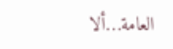العامة…ألا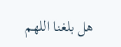هل بلغنا اللهم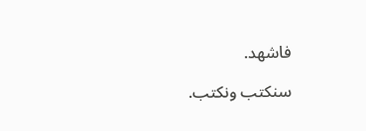فاشهد.

سنكتب ونكتب.